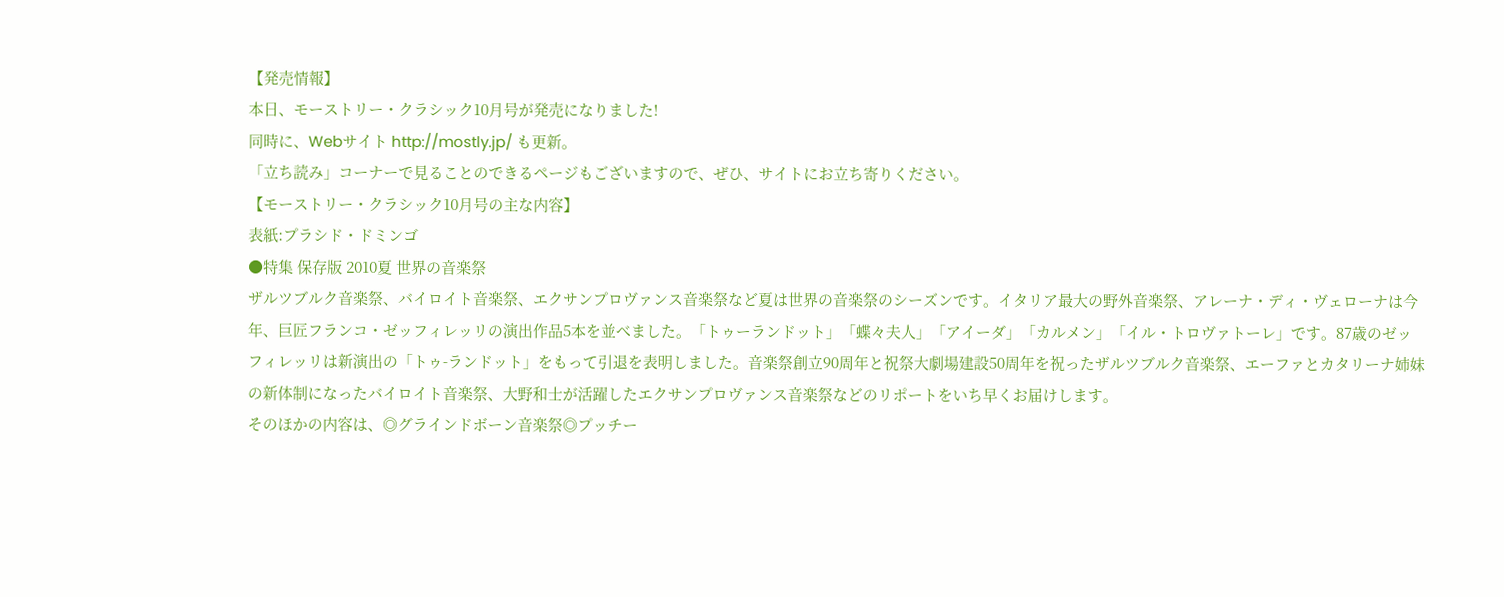【発売情報】
本日、モーストリー・クラシック10月号が発売になりました!
同時に、Webサイト http://mostly.jp/ も更新。
「立ち読み」コーナーで見ることのできるページもございますので、ぜひ、サイトにお立ち寄りください。
【モーストリー・クラシック10月号の主な内容】
表紙:プラシド・ドミンゴ
●特集 保存版 2010夏 世界の音楽祭
ザルツブルク音楽祭、バイロイト音楽祭、エクサンプロヴァンス音楽祭など夏は世界の音楽祭のシーズンです。イタリア最大の野外音楽祭、アレーナ・ディ・ヴェローナは今年、巨匠フランコ・ゼッフィレッリの演出作品5本を並べました。「トゥーランドット」「蝶々夫人」「アイーダ」「カルメン」「イル・トロヴァトーレ」です。87歳のゼッフィレッリは新演出の「トゥ-ランドット」をもって引退を表明しました。音楽祭創立90周年と祝祭大劇場建設50周年を祝ったザルツブルク音楽祭、エーファとカタリーナ姉妹の新体制になったバイロイト音楽祭、大野和士が活躍したエクサンプロヴァンス音楽祭などのリポートをいち早くお届けします。
そのほかの内容は、◎グラインドボーン音楽祭◎プッチー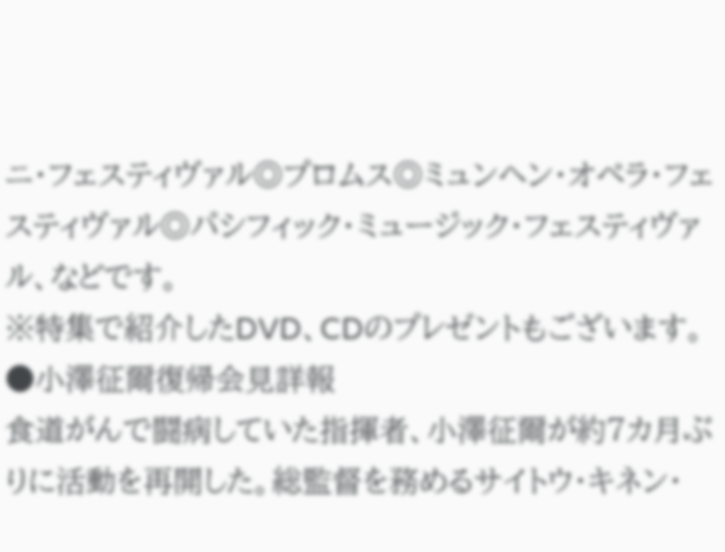ニ・フェスティヴァル◎プロムス◎ミュンヘン・オペラ・フェスティヴァル◎パシフィック・ミュージック・フェスティヴァル、などです。
※特集で紹介したDVD、CDのプレゼントもございます。
●小澤征爾復帰会見詳報
食道がんで闘病していた指揮者、小澤征爾が約7カ月ぶりに活動を再開した。総監督を務めるサイトウ・キネン・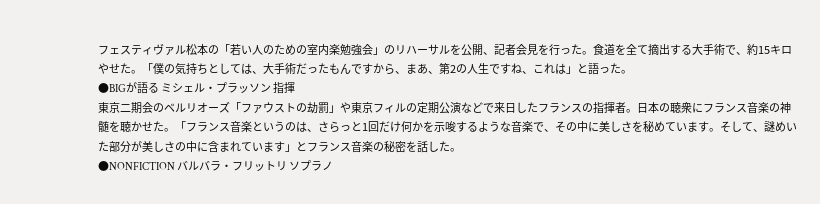フェスティヴァル松本の「若い人のための室内楽勉強会」のリハーサルを公開、記者会見を行った。食道を全て摘出する大手術で、約15キロやせた。「僕の気持ちとしては、大手術だったもんですから、まあ、第2の人生ですね、これは」と語った。
●BIGが語る ミシェル・プラッソン 指揮
東京二期会のベルリオーズ「ファウストの劫罰」や東京フィルの定期公演などで来日したフランスの指揮者。日本の聴衆にフランス音楽の神髄を聴かせた。「フランス音楽というのは、さらっと1回だけ何かを示唆するような音楽で、その中に美しさを秘めています。そして、謎めいた部分が美しさの中に含まれています」とフランス音楽の秘密を話した。
●NONFICTION バルバラ・フリットリ ソプラノ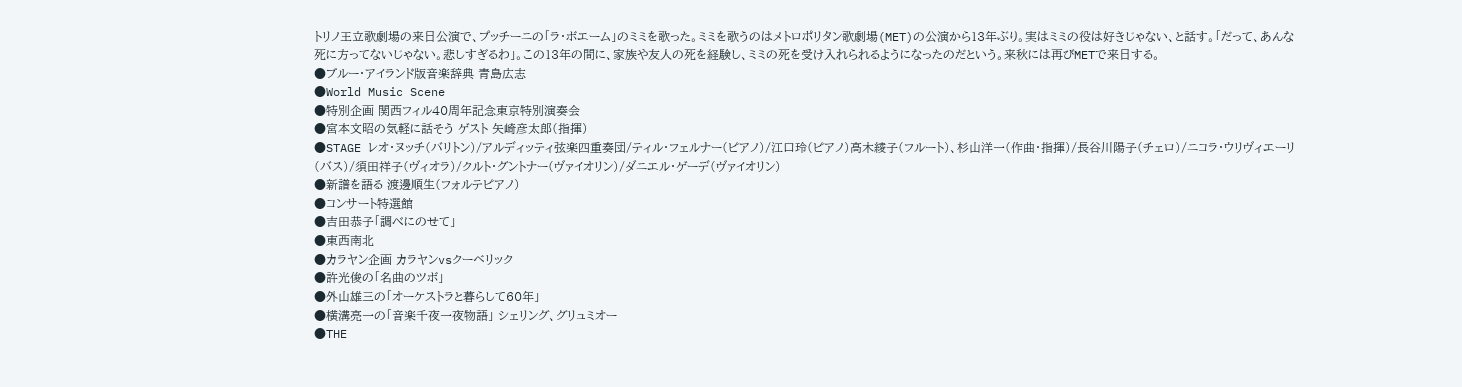トリノ王立歌劇場の来日公演で、プッチーニの「ラ・ボエーム」のミミを歌った。ミミを歌うのはメトロポリタン歌劇場(MET)の公演から13年ぶり。実はミミの役は好きじゃない、と話す。「だって、あんな死に方ってないじゃない。悲しすぎるわ」。この13年の間に、家族や友人の死を経験し、ミミの死を受け入れられるようになったのだという。来秋には再びMETで来日する。
●ブルー・アイランド版音楽辞典 青島広志
●World Music Scene
●特別企画 関西フィル40周年記念東京特別演奏会
●宮本文昭の気軽に話そう ゲスト 矢崎彦太郎(指揮)
●STAGE レオ・ヌッチ(バリトン)/アルディッティ弦楽四重奏団/ティル・フェルナー(ピアノ)/江口玲(ピアノ)高木綾子(フルート)、杉山洋一(作曲・指揮)/長谷川陽子(チェロ)/ニコラ・ウリヴィエーリ(バス)/須田祥子(ヴィオラ)/クルト・グントナー(ヴァイオリン)/ダニエル・ゲーデ(ヴァイオリン)
●新譜を語る 渡邊順生(フォルテピアノ)
●コンサート特選館
●吉田恭子「調べにのせて」
●東西南北
●カラヤン企画 カラヤンvsクーベリック
●許光俊の「名曲のツボ」
●外山雄三の「オーケストラと暮らして60年」
●横溝亮一の「音楽千夜一夜物語」 シェリング、グリュミオー
●THE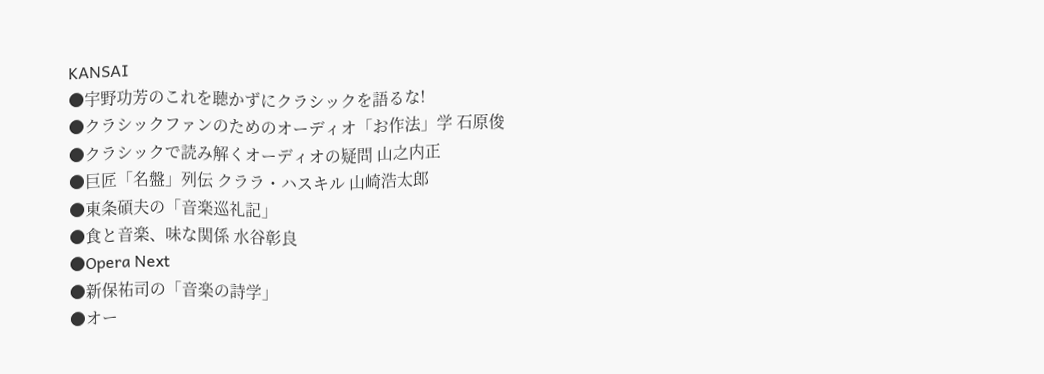KANSAI
●宇野功芳のこれを聴かずにクラシックを語るな!
●クラシックファンのためのオーディオ「お作法」学 石原俊
●クラシックで読み解くオーディオの疑問 山之内正
●巨匠「名盤」列伝 クララ・ハスキル 山崎浩太郎
●東条碩夫の「音楽巡礼記」
●食と音楽、味な関係 水谷彰良
●Opera Next
●新保祐司の「音楽の詩学」
●オー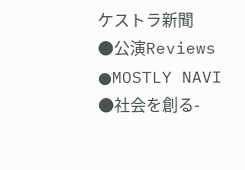ケストラ新聞
●公演Reviews
●MOSTLY NAVI
●社会を創る-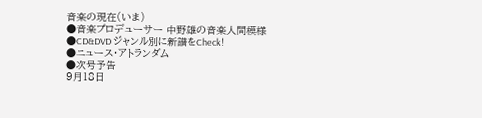音楽の現在(いま)
●音楽プロデューサー 中野雄の音楽人間模様
●CD&DVD ジャンル別に新譜をCheck!
●ニュース・アトランダム
●次号予告
9月18日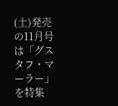(土)発売の11月号は「グスタフ・マーラー」を特集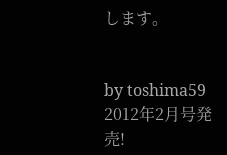します。


by toshima59
2012年2月号発売!